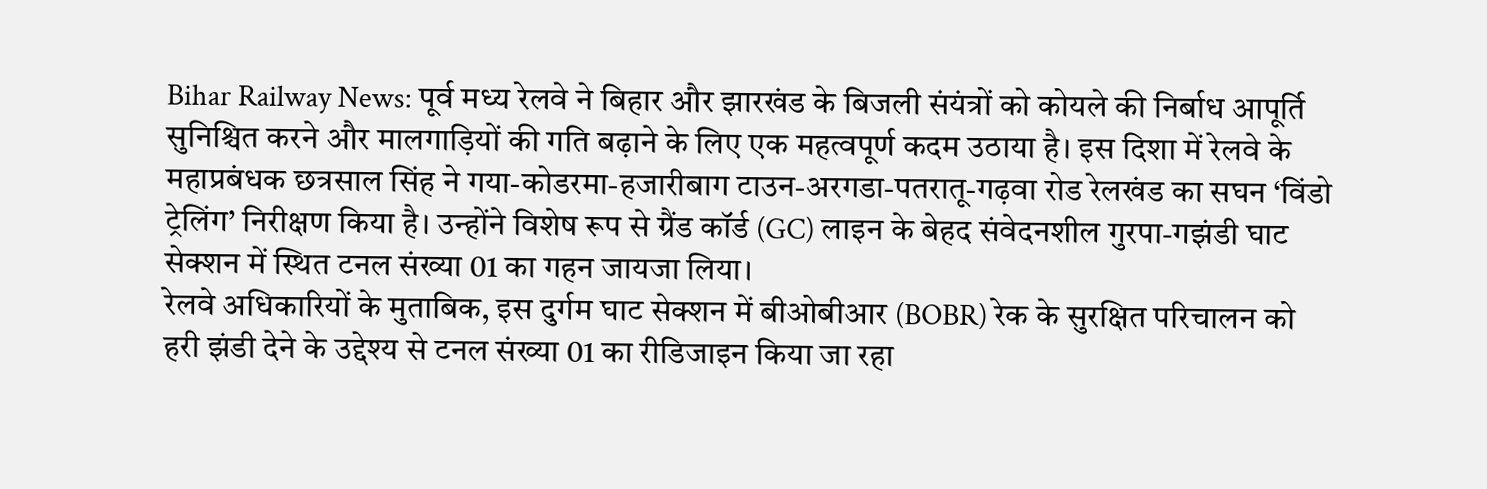Bihar Railway News: पूर्व मध्य रेलवे ने बिहार और झारखंड के बिजली संयंत्रों को कोयले की निर्बाध आपूर्ति सुनिश्चित करने और मालगाड़ियों की गति बढ़ाने के लिए एक महत्वपूर्ण कदम उठाया है। इस दिशा में रेलवे के महाप्रबंधक छत्रसाल सिंह ने गया-कोडरमा-हजारीबाग टाउन-अरगडा-पतरातू-गढ़वा रोड रेलखंड का सघन ‘विंडो ट्रेलिंग’ निरीक्षण किया है। उन्होंने विशेष रूप से ग्रैंड कॉर्ड (GC) लाइन के बेहद संवेदनशील गुरपा-गझंडी घाट सेक्शन में स्थित टनल संख्या 01 का गहन जायजा लिया।
रेलवे अधिकारियों के मुताबिक, इस दुर्गम घाट सेक्शन में बीओबीआर (BOBR) रेक के सुरक्षित परिचालन को हरी झंडी देने के उद्देश्य से टनल संख्या 01 का रीडिजाइन किया जा रहा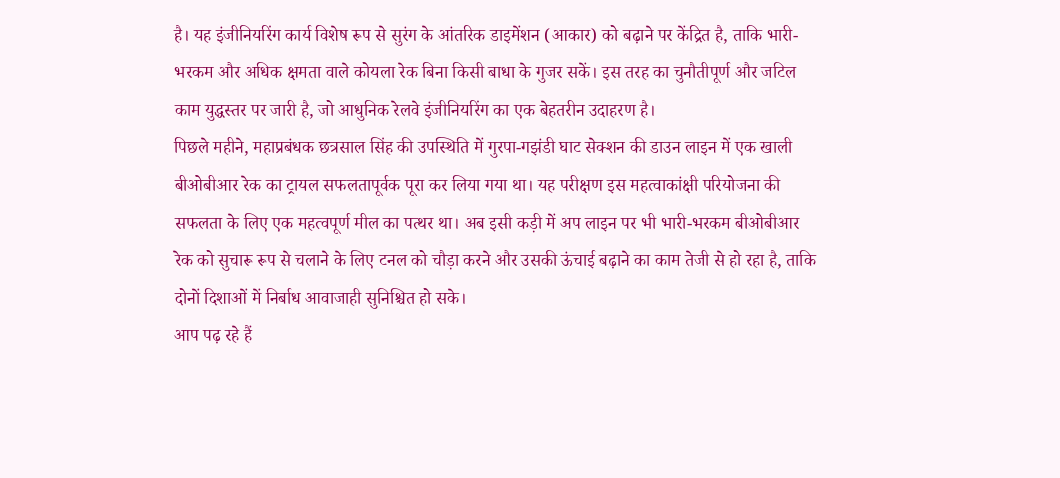है। यह इंजीनियरिंग कार्य विशेष रूप से सुरंग के आंतरिक डाइमेंशन (आकार) को बढ़ाने पर केंद्रित है, ताकि भारी-भरकम और अधिक क्षमता वाले कोयला रेक बिना किसी बाधा के गुजर सकें। इस तरह का चुनौतीपूर्ण और जटिल काम युद्धस्तर पर जारी है, जो आधुनिक रेलवे इंजीनियरिंग का एक बेहतरीन उदाहरण है।
पिछले महीने, महाप्रबंधक छत्रसाल सिंह की उपस्थिति में गुरपा-गझंडी घाट सेक्शन की डाउन लाइन में एक खाली बीओबीआर रेक का ट्रायल सफलतापूर्वक पूरा कर लिया गया था। यह परीक्षण इस महत्वाकांक्षी परियोजना की सफलता के लिए एक महत्वपूर्ण मील का पत्थर था। अब इसी कड़ी में अप लाइन पर भी भारी-भरकम बीओबीआर रेक को सुचारू रूप से चलाने के लिए टनल को चौड़ा करने और उसकी ऊंचाई बढ़ाने का काम तेजी से हो रहा है, ताकि दोनों दिशाओं में निर्बाध आवाजाही सुनिश्चित हो सके।
आप पढ़ रहे हैं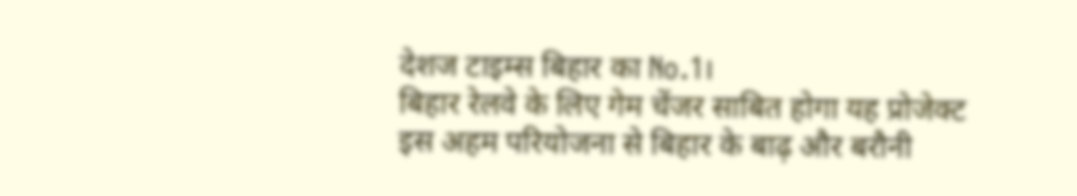देशज टाइम्स बिहार का No.1।
बिहार रेलवे के लिए गेम चेंजर साबित होगा यह प्रोजेक्ट
इस अहम परियोजना से बिहार के बाढ़ और बरौनी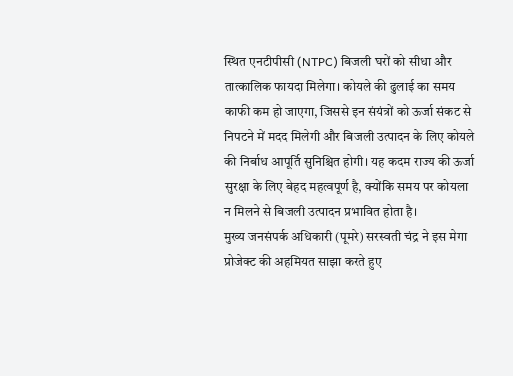स्थित एनटीपीसी (NTPC) बिजली घरों को सीधा और तात्कालिक फायदा मिलेगा। कोयले की ढुलाई का समय काफी कम हो जाएगा, जिससे इन संयंत्रों को ऊर्जा संकट से निपटने में मदद मिलेगी और बिजली उत्पादन के लिए कोयले की निर्बाध आपूर्ति सुनिश्चित होगी। यह कदम राज्य की ऊर्जा सुरक्षा के लिए बेहद महत्वपूर्ण है, क्योंकि समय पर कोयला न मिलने से बिजली उत्पादन प्रभावित होता है।
मुख्य जनसंपर्क अधिकारी (पूमरे) सरस्वती चंद्र ने इस मेगा प्रोजेक्ट की अहमियत साझा करते हुए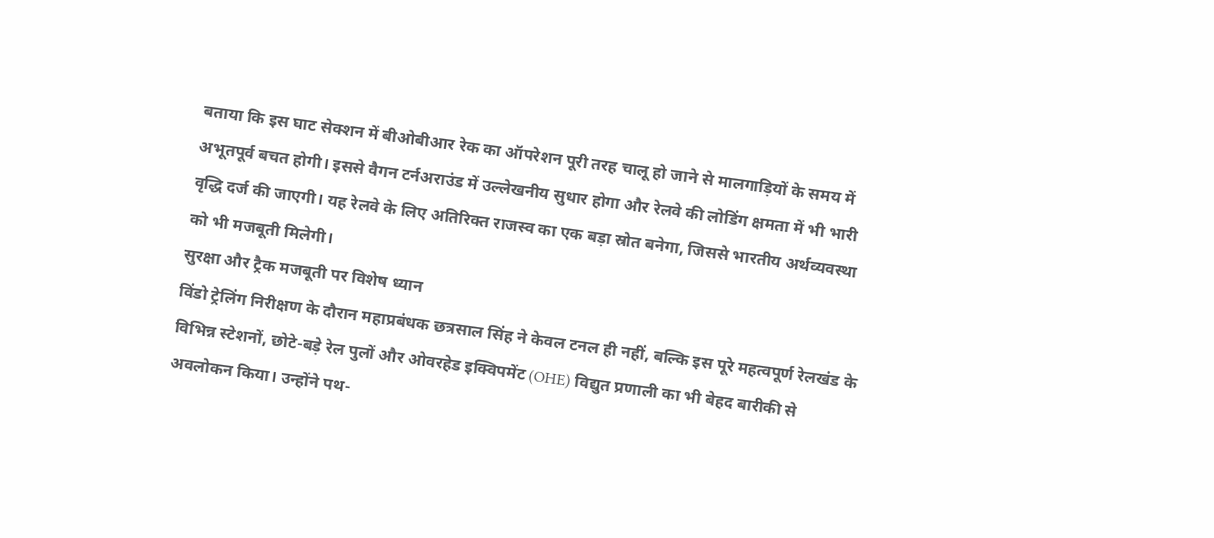बताया कि इस घाट सेक्शन में बीओबीआर रेक का ऑपरेशन पूरी तरह चालू हो जाने से मालगाड़ियों के समय में अभूतपूर्व बचत होगी। इससे वैगन टर्नअराउंड में उल्लेखनीय सुधार होगा और रेलवे की लोडिंग क्षमता में भी भारी वृद्धि दर्ज की जाएगी। यह रेलवे के लिए अतिरिक्त राजस्व का एक बड़ा स्रोत बनेगा, जिससे भारतीय अर्थव्यवस्था को भी मजबूती मिलेगी।
सुरक्षा और ट्रैक मजबूती पर विशेष ध्यान
विंडो ट्रेलिंग निरीक्षण के दौरान महाप्रबंधक छत्रसाल सिंह ने केवल टनल ही नहीं, बल्कि इस पूरे महत्वपूर्ण रेलखंड के विभिन्न स्टेशनों, छोटे-बड़े रेल पुलों और ओवरहेड इक्विपमेंट (OHE) विद्युत प्रणाली का भी बेहद बारीकी से अवलोकन किया। उन्होंने पथ-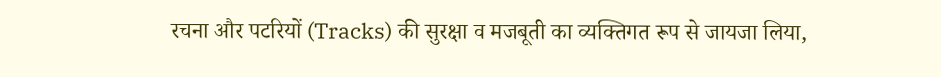रचना और पटरियों (Tracks) की सुरक्षा व मजबूती का व्यक्तिगत रूप से जायजा लिया,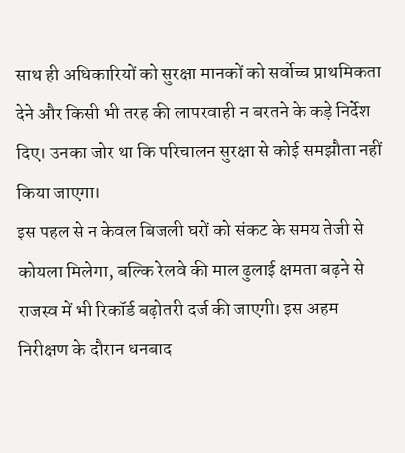साथ ही अधिकारियों को सुरक्षा मानकों को सर्वोच्च प्राथमिकता देने और किसी भी तरह की लापरवाही न बरतने के कड़े निर्देश दिए। उनका जोर था कि परिचालन सुरक्षा से कोई समझौता नहीं किया जाएगा।
इस पहल से न केवल बिजली घरों को संकट के समय तेजी से कोयला मिलेगा, बल्कि रेलवे की माल ढुलाई क्षमता बढ़ने से राजस्व में भी रिकॉर्ड बढ़ोतरी दर्ज की जाएगी। इस अहम निरीक्षण के दौरान धनबाद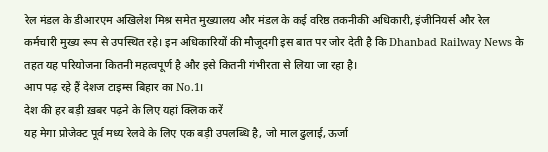रेल मंडल के डीआरएम अखिलेश मिश्र समेत मुख्यालय और मंडल के कई वरिष्ठ तकनीकी अधिकारी, इंजीनियर्स और रेल कर्मचारी मुख्य रूप से उपस्थित रहे। इन अधिकारियों की मौजूदगी इस बात पर जोर देती है कि Dhanbad Railway News के तहत यह परियोजना कितनी महत्वपूर्ण है और इसे कितनी गंभीरता से लिया जा रहा है।
आप पढ़ रहे हैं देशज टाइम्स बिहार का No.1।
देश की हर बड़ी ख़बर पढ़ने के लिए यहां क्लिक करें
यह मेगा प्रोजेक्ट पूर्व मध्य रेलवे के लिए एक बड़ी उपलब्धि है, जो माल ढुलाई, ऊर्जा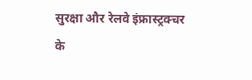सुरक्षा और रेलवे इंफ्रास्ट्रक्चर के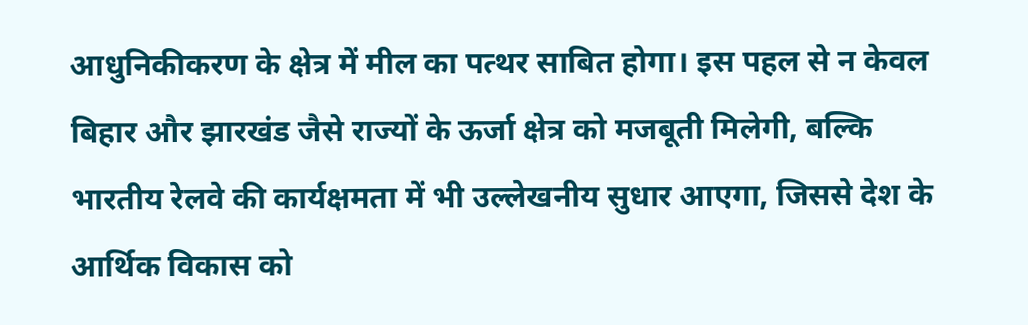आधुनिकीकरण के क्षेत्र में मील का पत्थर साबित होगा। इस पहल से न केवल बिहार और झारखंड जैसे राज्यों के ऊर्जा क्षेत्र को मजबूती मिलेगी, बल्कि भारतीय रेलवे की कार्यक्षमता में भी उल्लेखनीय सुधार आएगा, जिससे देश के आर्थिक विकास को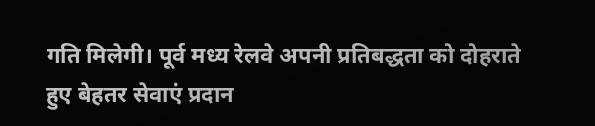गति मिलेगी। पूर्व मध्य रेलवे अपनी प्रतिबद्धता को दोहराते हुए बेहतर सेवाएं प्रदान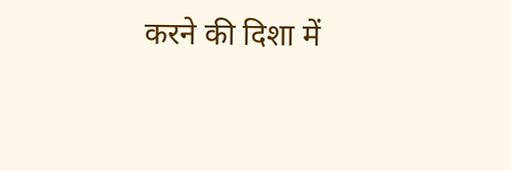करने की दिशा में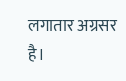लगातार अग्रसर है।